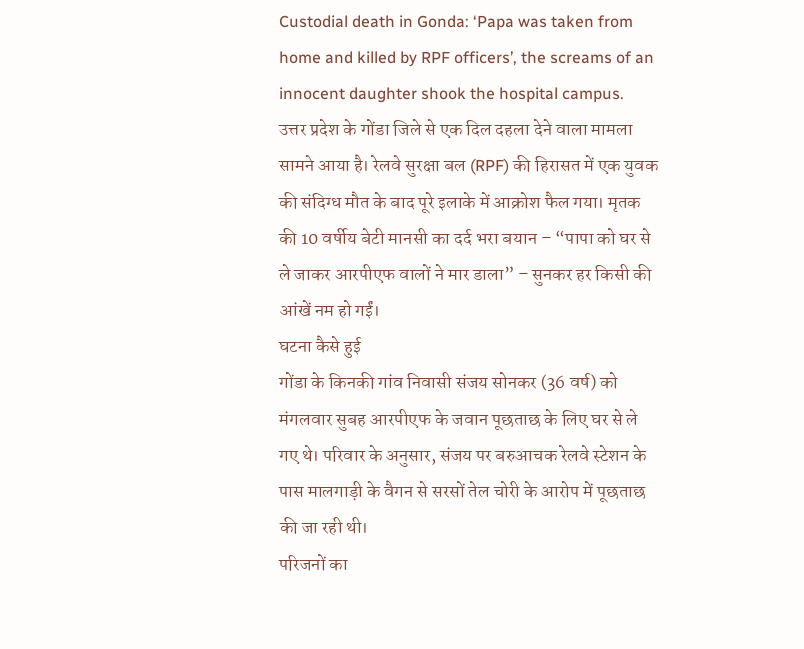Custodial death in Gonda: ‘Papa was taken from home and killed by RPF officers’, the screams of an innocent daughter shook the hospital campus.
उत्तर प्रदेश के गोंडा जिले से एक दिल दहला देने वाला मामला सामने आया है। रेलवे सुरक्षा बल (RPF) की हिरासत में एक युवक की संदिग्ध मौत के बाद पूरे इलाके में आक्रोश फैल गया। मृतक की 10 वर्षीय बेटी मानसी का दर्द भरा बयान – “पापा को घर से ले जाकर आरपीएफ वालों ने मार डाला” – सुनकर हर किसी की आंखें नम हो गईं।
घटना कैसे हुई
गोंडा के किनकी गांव निवासी संजय सोनकर (36 वर्ष) को मंगलवार सुबह आरपीएफ के जवान पूछताछ के लिए घर से ले गए थे। परिवार के अनुसार, संजय पर बरुआचक रेलवे स्टेशन के पास मालगाड़ी के वैगन से सरसों तेल चोरी के आरोप में पूछताछ की जा रही थी।
परिजनों का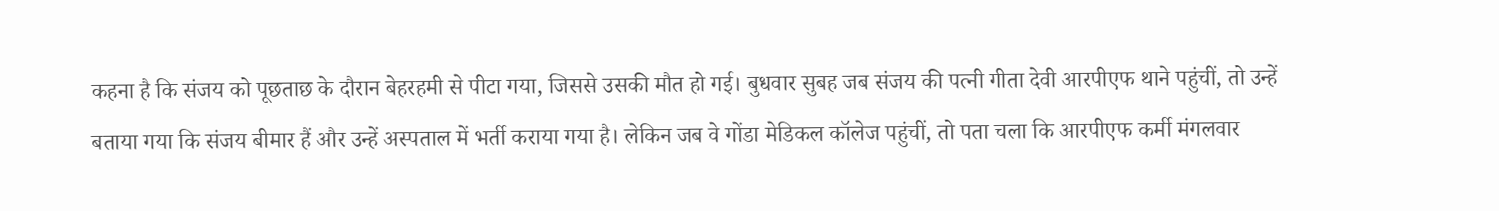कहना है कि संजय को पूछताछ के दौरान बेहरहमी से पीटा गया, जिससे उसकी मौत हो गई। बुधवार सुबह जब संजय की पत्नी गीता देवी आरपीएफ थाने पहुंचीं, तो उन्हें बताया गया कि संजय बीमार हैं और उन्हें अस्पताल में भर्ती कराया गया है। लेकिन जब वे गोंडा मेडिकल कॉलेज पहुंचीं, तो पता चला कि आरपीएफ कर्मी मंगलवार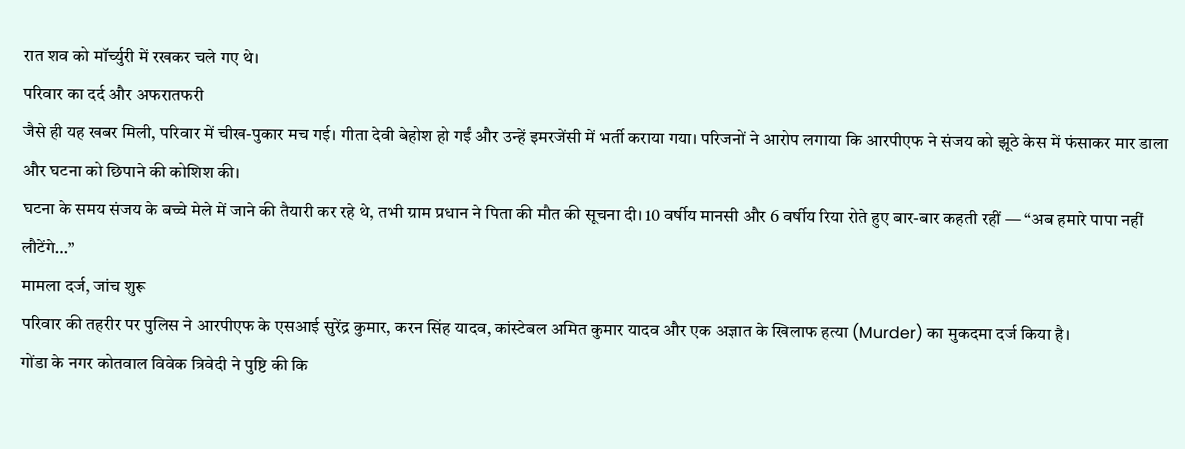रात शव को मॉर्च्युरी में रखकर चले गए थे।
परिवार का दर्द और अफरातफरी
जैसे ही यह खबर मिली, परिवार में चीख-पुकार मच गई। गीता देवी बेहोश हो गईं और उन्हें इमरजेंसी में भर्ती कराया गया। परिजनों ने आरोप लगाया कि आरपीएफ ने संजय को झूठे केस में फंसाकर मार डाला और घटना को छिपाने की कोशिश की।
घटना के समय संजय के बच्चे मेले में जाने की तैयारी कर रहे थे, तभी ग्राम प्रधान ने पिता की मौत की सूचना दी। 10 वर्षीय मानसी और 6 वर्षीय रिया रोते हुए बार-बार कहती रहीं — “अब हमारे पापा नहीं लौटेंगे…”
मामला दर्ज, जांच शुरू
परिवार की तहरीर पर पुलिस ने आरपीएफ के एसआई सुरेंद्र कुमार, करन सिंह यादव, कांस्टेबल अमित कुमार यादव और एक अज्ञात के खिलाफ हत्या (Murder) का मुकदमा दर्ज किया है।
गोंडा के नगर कोतवाल विवेक त्रिवेदी ने पुष्टि की कि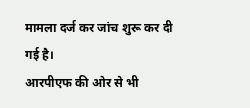मामला दर्ज कर जांच शुरू कर दी गई है।
आरपीएफ की ओर से भी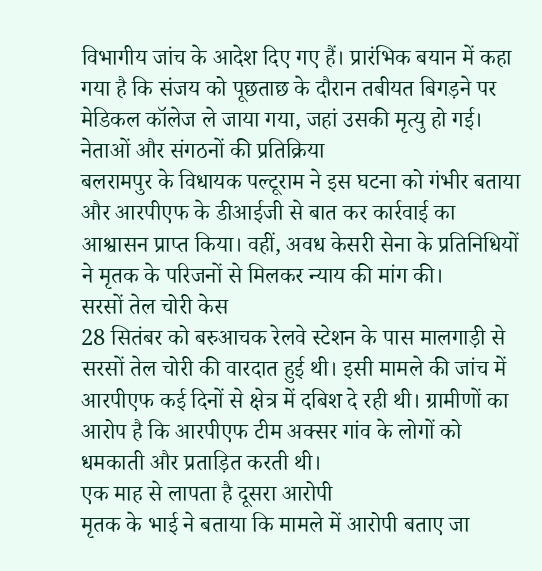विभागीय जांच के आदेश दिए गए हैं। प्रारंभिक बयान में कहा गया है कि संजय को पूछताछ के दौरान तबीयत बिगड़ने पर मेडिकल कॉलेज ले जाया गया, जहां उसकी मृत्यु हो गई।
नेताओं और संगठनों की प्रतिक्रिया
बलरामपुर के विधायक पल्टूराम ने इस घटना को गंभीर बताया और आरपीएफ के डीआईजी से बात कर कार्रवाई का आश्वासन प्राप्त किया। वहीं, अवध केसरी सेना के प्रतिनिधियों ने मृतक के परिजनों से मिलकर न्याय की मांग की।
सरसों तेल चोरी केस
28 सितंबर को बरुआचक रेलवे स्टेशन के पास मालगाड़ी से सरसों तेल चोरी की वारदात हुई थी। इसी मामले की जांच में आरपीएफ कई दिनों से क्षेत्र में दबिश दे रही थी। ग्रामीणों का आरोप है कि आरपीएफ टीम अक्सर गांव के लोगों को धमकाती और प्रताड़ित करती थी।
एक माह से लापता है दूसरा आरोपी
मृतक के भाई ने बताया कि मामले में आरोपी बताए जा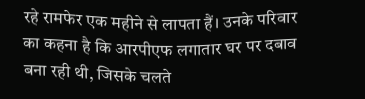रहे रामफेर एक महीने से लापता हैं। उनके परिवार का कहना है कि आरपीएफ लगातार घर पर दबाव बना रही थी, जिसके चलते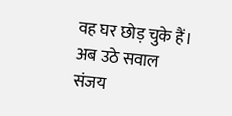वह घर छोड़ चुके हैं।
अब उठे सवाल
संजय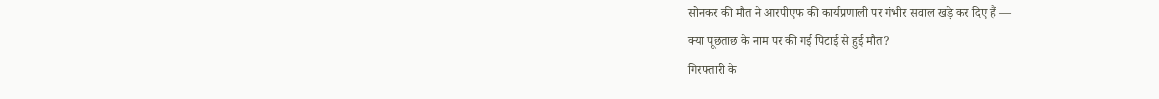सोनकर की मौत ने आरपीएफ की कार्यप्रणाली पर गंभीर सवाल खड़े कर दिए हैं —
क्या पूछताछ के नाम पर की गई पिटाई से हुई मौत?
गिरफ्तारी के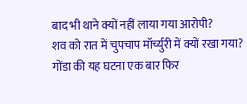बाद भी थाने क्यों नहीं लाया गया आरोपी?
शव को रात में चुपचाप मॉर्च्युरी में क्यों रखा गया?
गोंडा की यह घटना एक बार फिर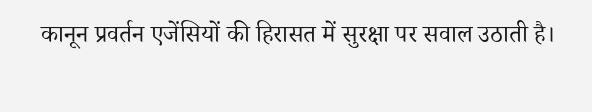कानून प्रवर्तन एजेंसियों की हिरासत में सुरक्षा पर सवाल उठाती है।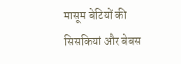मासूम बेटियों की सिसकियां और बेबस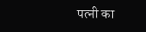पत्नी का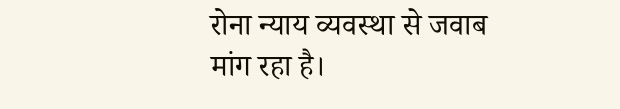रोना न्याय व्यवस्था से जवाब मांग रहा है।